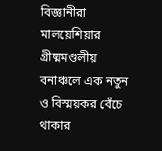বিজ্ঞানীরা মালয়েশিয়ার গ্রীষ্মমণ্ডলীয় বনাঞ্চলে এক নতুন ও বিস্ময়কর বেঁচে থাকার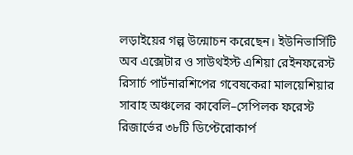লড়াইয়ের গল্প উন্মোচন করেছেন। ইউনিভার্সিটি অব এক্সেটার ও সাউথইস্ট এশিয়া রেইনফরেস্ট রিসার্চ পার্টনারশিপের গবেষকেরা মালয়েশিয়ার সাবাহ অঞ্চলের কাবেলি–সেপিলক ফরেস্ট রিজার্ভের ৩৮টি ডিপ্টেরোকার্প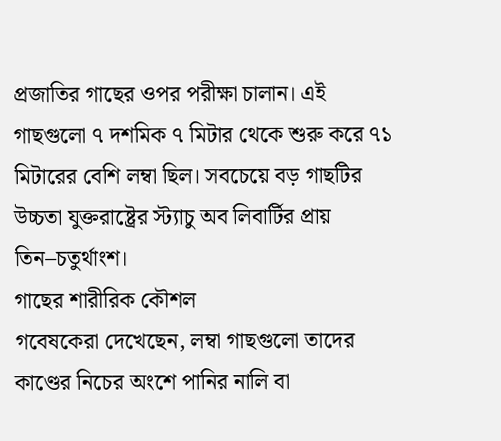প্রজাতির গাছের ওপর পরীক্ষা চালান। এই গাছগুলো ৭ দশমিক ৭ মিটার থেকে শুরু করে ৭১ মিটারের বেশি লম্বা ছিল। সবচেয়ে বড় গাছটির উচ্চতা যুক্তরাষ্ট্রের স্ট্যাচু অব লিবার্টির প্রায় তিন–চতুর্থাংশ।
গাছের শারীরিক কৌশল
গবেষকেরা দেখেছেন, লম্বা গাছগুলো তাদের কাণ্ডের নিচের অংশে পানির নালি বা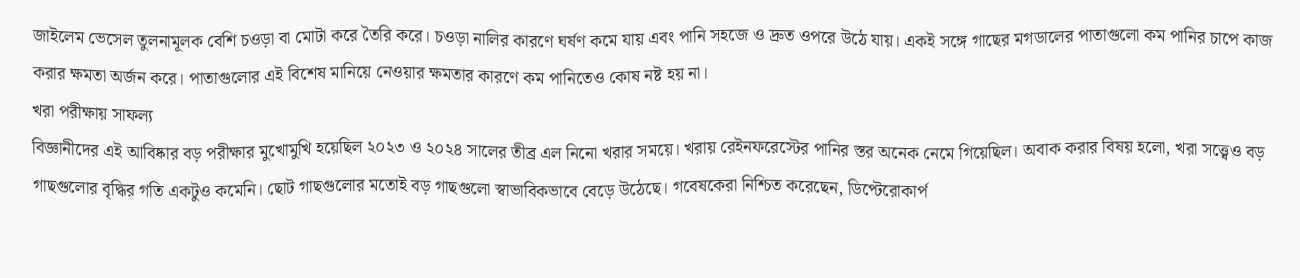জাইলেম ভেসেল তুলনামূলক বেশি চওড়া বা মোটা করে তৈরি করে। চওড়া নালির কারণে ঘর্ষণ কমে যায় এবং পানি সহজে ও দ্রুত ওপরে উঠে যায়। একই সঙ্গে গাছের মগডালের পাতাগুলো কম পানির চাপে কাজ করার ক্ষমতা অর্জন করে। পাতাগুলোর এই বিশেষ মানিয়ে নেওয়ার ক্ষমতার কারণে কম পানিতেও কোষ নষ্ট হয় না।
খরা পরীক্ষায় সাফল্য
বিজ্ঞানীদের এই আবিষ্কার বড় পরীক্ষার মুখোমুখি হয়েছিল ২০২৩ ও ২০২৪ সালের তীব্র এল নিনো খরার সময়ে। খরায় রেইনফরেস্টের পানির স্তর অনেক নেমে গিয়েছিল। অবাক করার বিষয় হলো, খরা সত্ত্বেও বড় গাছগুলোর বৃদ্ধির গতি একটুও কমেনি। ছোট গাছগুলোর মতোই বড় গাছগুলো স্বাভাবিকভাবে বেড়ে উঠেছে। গবেষকেরা নিশ্চিত করেছেন, ডিপ্টেরোকার্প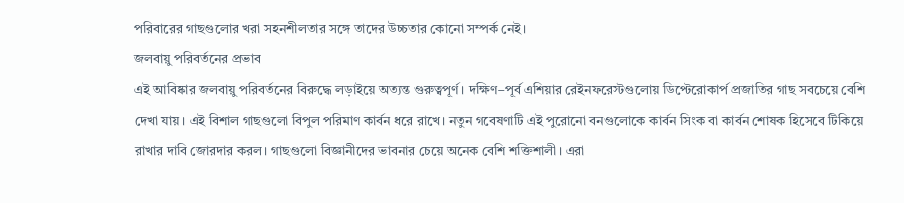পরিবারের গাছগুলোর খরা সহনশীলতার সঙ্গে তাদের উচ্চতার কোনো সম্পর্ক নেই।
জলবায়ু পরিবর্তনের প্রভাব
এই আবিষ্কার জলবায়ু পরিবর্তনের বিরুদ্ধে লড়াইয়ে অত্যন্ত গুরুত্বপূর্ণ। দক্ষিণ–পূর্ব এশিয়ার রেইনফরেস্টগুলোয় ডিপ্টেরোকার্প প্রজাতির গাছ সবচেয়ে বেশি দেখা যায়। এই বিশাল গাছগুলো বিপুল পরিমাণ কার্বন ধরে রাখে। নতুন গবেষণাটি এই পুরোনো বনগুলোকে কার্বন সিংক বা কার্বন শোষক হিসেবে টিকিয়ে রাখার দাবি জোরদার করল। গাছগুলো বিজ্ঞানীদের ভাবনার চেয়ে অনেক বেশি শক্তিশালী। এরা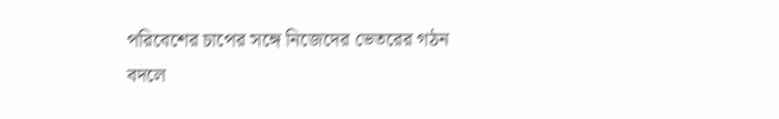পরিবেশের চাপের সঙ্গে নিজেদের ভেতরের গঠন বদলে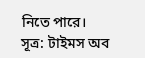নিতে পারে।
সূত্র: টাইমস অব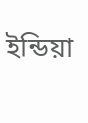ইন্ডিয়া